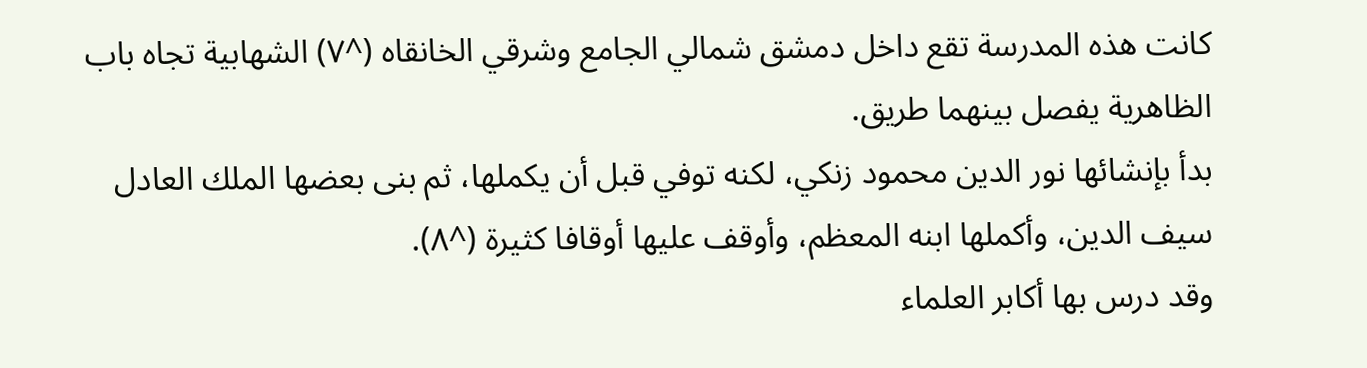كانت هذه المدرسة تقع داخل دمشق شمالي الجامع وشرقي الخانقاه (^٧) الشهابية تجاه باب الظاهرية يفصل بينهما طريق.
بدأ بإنشائها نور الدين محمود زنكي، لكنه توفي قبل أن يكملها، ثم بنى بعضها الملك العادل سيف الدين، وأكملها ابنه المعظم، وأوقف عليها أوقافا كثيرة (^٨).
وقد درس بها أكابر العلماء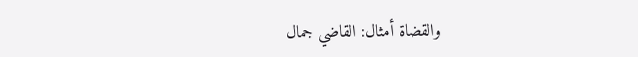والقضاة أمثال: القاضي جمال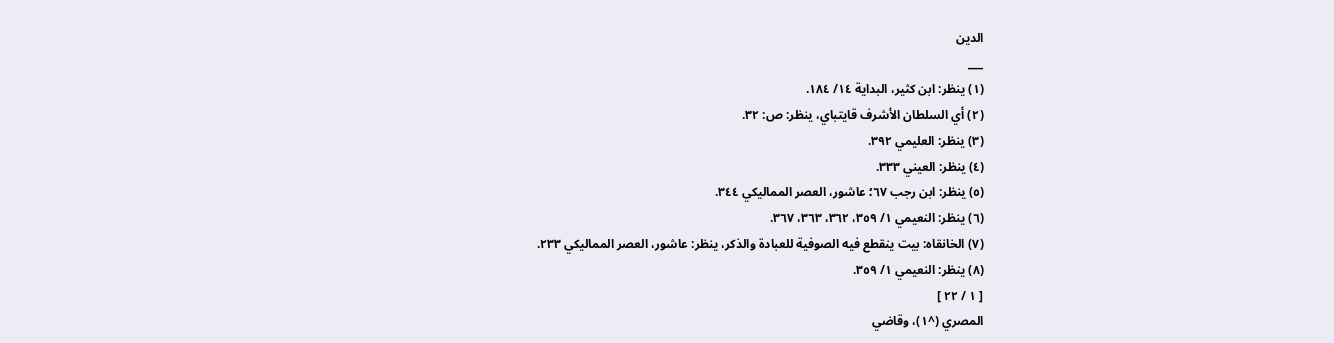الدين
___
(١) ينظر: ابن كثير، البداية ١٤/ ١٨٤.
(٢) أي السلطان الأشرف قايتباي، ينظر: ص: ٣٢.
(٣) ينظر: العليمي ٣٩٢.
(٤) ينظر: العيني ٣٣٣.
(٥) ينظر: ابن رجب ٦٧؛ عاشور، العصر المماليكي ٣٤٤.
(٦) ينظر: النعيمي ١/ ٣٥٩، ٣٦٢، ٣٦٣، ٣٦٧.
(٧) الخانقاه: بيت ينقطع فيه الصوفية للعبادة والذكر، ينظر: عاشور، العصر المماليكي ٢٣٣.
(٨) ينظر: النعيمي ١/ ٣٥٩.
[ ١ / ٢٢ ]
المصري (^١)، وقاضي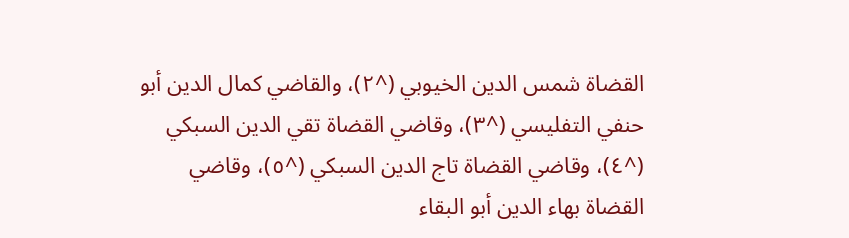القضاة شمس الدين الخيوبي (^٢)، والقاضي كمال الدين أبو حنفي التفليسي (^٣)، وقاضي القضاة تقي الدين السبكي (^٤)، وقاضي القضاة تاج الدين السبكي (^٥)، وقاضي القضاة بهاء الدين أبو البقاء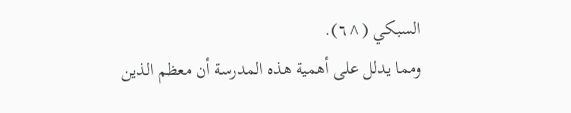السبكي (^٦).
ومما يدلل على أهمية هذه المدرسة أن معظم الذين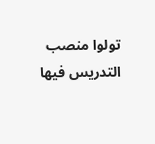تولوا منصب التدريس فيها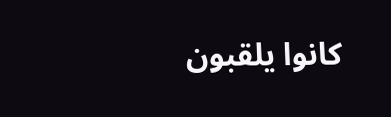كانوا يلقبون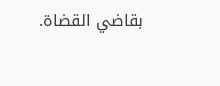بقاضي القضاة.